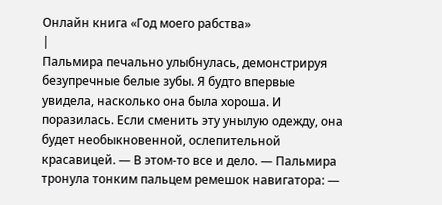Онлайн книга «Год моего рабства»
|
Пальмира печально улыбнулась, демонстрируя безупречные белые зубы. Я будто впервые увидела, насколько она была хороша. И поразилась. Если сменить эту унылую одежду, она будет необыкновенной, ослепительной красавицей. — В этом-то все и дело. — Пальмира тронула тонким пальцем ремешок навигатора: —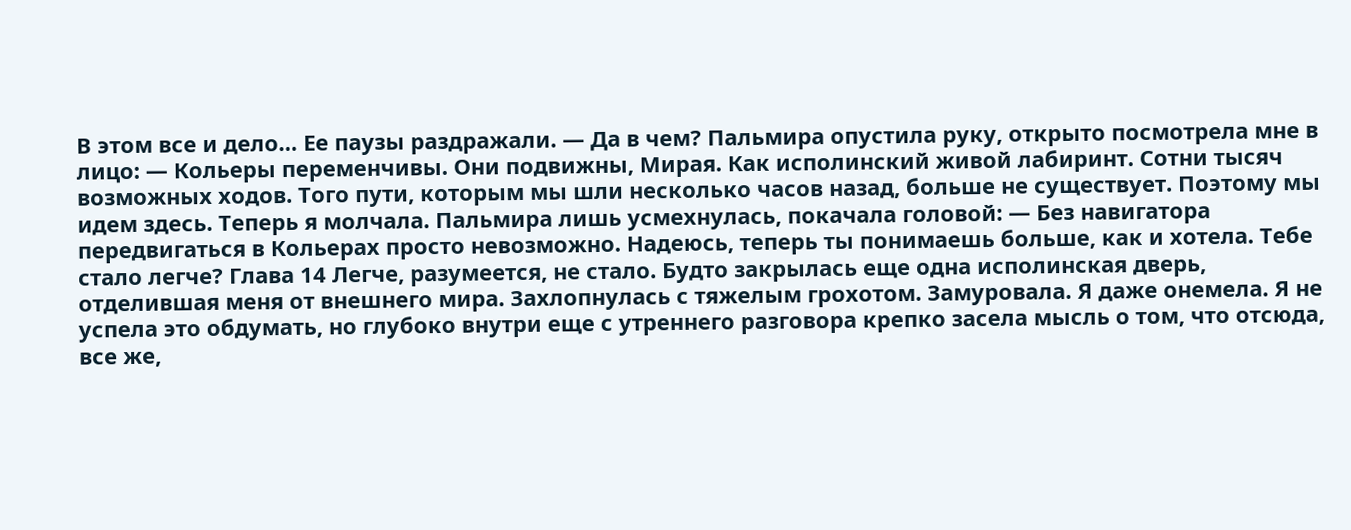В этом все и дело… Ее паузы раздражали. — Да в чем? Пальмира опустила руку, открыто посмотрела мне в лицо: — Кольеры переменчивы. Они подвижны, Мирая. Как исполинский живой лабиринт. Сотни тысяч возможных ходов. Того пути, которым мы шли несколько часов назад, больше не существует. Поэтому мы идем здесь. Теперь я молчала. Пальмира лишь усмехнулась, покачала головой: — Без навигатора передвигаться в Кольерах просто невозможно. Надеюсь, теперь ты понимаешь больше, как и хотела. Тебе стало легче? Глава 14 Легче, разумеется, не стало. Будто закрылась еще одна исполинская дверь, отделившая меня от внешнего мира. Захлопнулась с тяжелым грохотом. Замуровала. Я даже онемела. Я не успела это обдумать, но глубоко внутри еще с утреннего разговора крепко засела мысль о том, что отсюда, все же,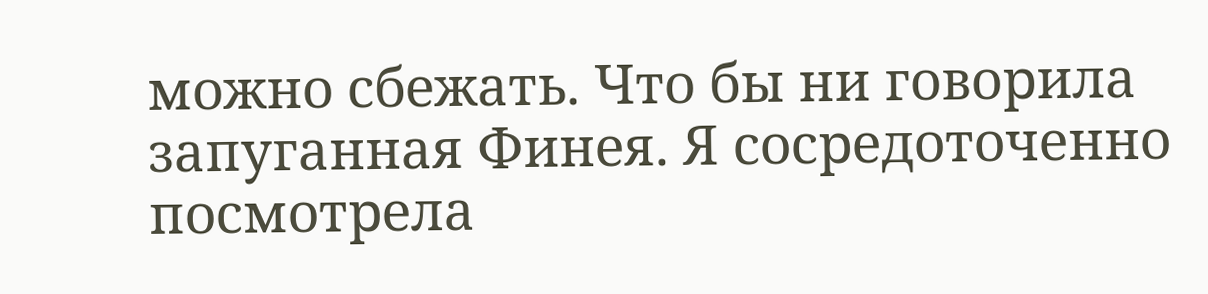можно сбежать. Что бы ни говорила запуганная Финея. Я сосредоточенно посмотрела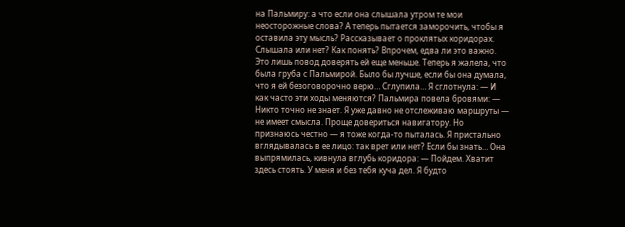на Пальмиру: а что если она слышала утром те мои неосторожные слова? А теперь пытается заморочить, чтобы я оставила эту мысль? Рассказывает о проклятых коридорах. Слышала или нет? Как понять? Впрочем, едва ли это важно. Это лишь повод доверять ей еще меньше. Теперь я жалела, что была груба с Пальмирой. Было бы лучше, если бы она думала, что я ей безоговорочно верю… Сглупила… Я сглотнула: — И как часто эти ходы меняются? Пальмира повела бровями: — Никто точно не знает. Я уже давно не отслеживаю маршруты — не имеет смысла. Проще довериться навигатору. Но признаюсь честно — я тоже когда-то пыталась. Я пристально вглядывалась в ее лицо: так врет или нет? Если бы знать… Она выпрямилась, кивнула вглубь коридора: — Пойдем. Хватит здесь стоять. У меня и без тебя куча дел. Я будто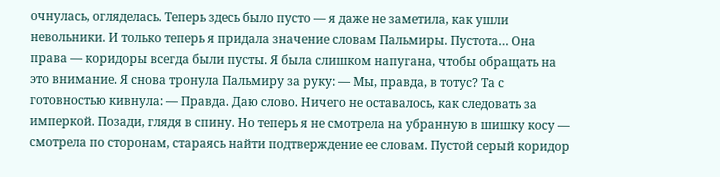очнулась, огляделась. Теперь здесь было пусто — я даже не заметила, как ушли невольники. И только теперь я придала значение словам Пальмиры. Пустота… Она права — коридоры всегда были пусты. Я была слишком напугана, чтобы обращать на это внимание. Я снова тронула Пальмиру за руку: — Мы, правда, в тотус? Та с готовностью кивнула: — Правда. Даю слово. Ничего не оставалось, как следовать за имперкой. Позади, глядя в спину. Но теперь я не смотрела на убранную в шишку косу — смотрела по сторонам, стараясь найти подтверждение ее словам. Пустой серый коридор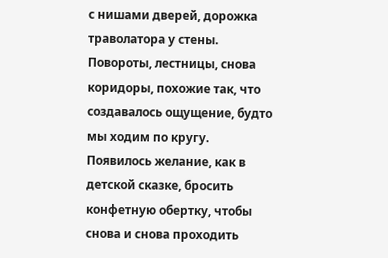с нишами дверей, дорожка траволатора у стены. Повороты, лестницы, снова коридоры, похожие так, что создавалось ощущение, будто мы ходим по кругу. Появилось желание, как в детской сказке, бросить конфетную обертку, чтобы снова и снова проходить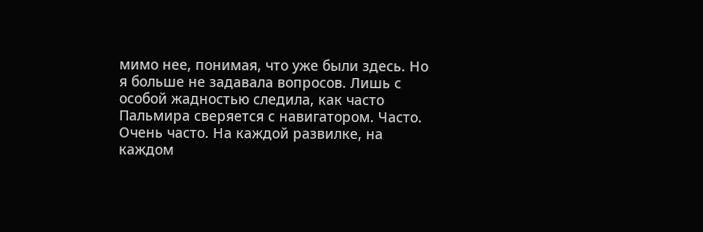мимо нее, понимая, что уже были здесь. Но я больше не задавала вопросов. Лишь с особой жадностью следила, как часто Пальмира сверяется с навигатором. Часто. Очень часто. На каждой развилке, на каждом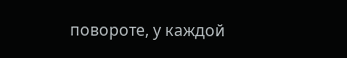повороте, у каждой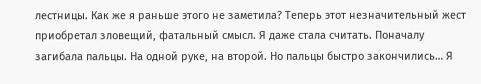лестницы. Как же я раньше этого не заметила? Теперь этот незначительный жест приобретал зловещий, фатальный смысл. Я даже стала считать. Поначалу загибала пальцы. На одной руке, на второй. Но пальцы быстро закончились… Я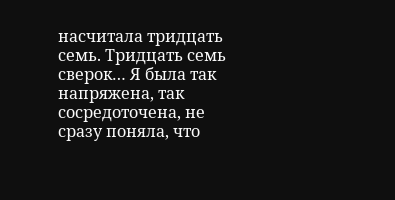насчитала тридцать семь. Тридцать семь сверок… Я была так напряжена, так сосредоточена, не сразу поняла, что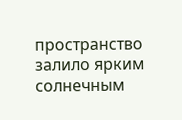пространство залило ярким солнечным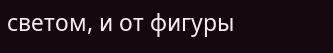светом, и от фигуры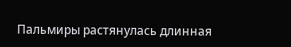Пальмиры растянулась длинная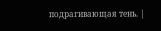подрагивающая тень. |